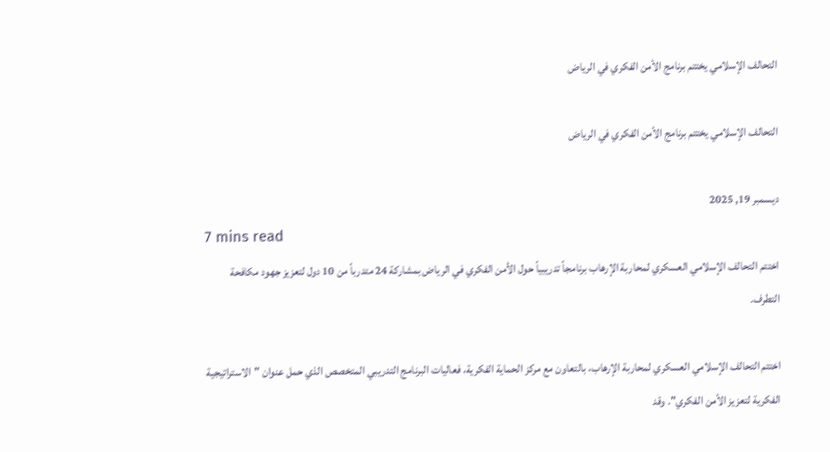التحالف الإسلامي يختتم برنامج الأمن الفكري في الرياض

التحالف الإسلامي يختتم برنامج الأمن الفكري في الرياض

ديسمبر 19, 2025
7 mins read
اختتم التحالف الإسلامي العسكري لمحاربة الإرهاب برنامجاً تدريبياً حول الأمن الفكري في الرياض بمشاركة 24 متدرباً من 10 دول لتعزيز جهود مكافحة التطرف.

اختتم التحالف الإسلامي العسكري لمحاربة الإرهاب، بالتعاون مع مركز الحماية الفكرية، فعاليات البرنامج التدريبي المتخصص الذي حمل عنوان "الاستراتيجية الفكرية لتعزيز الأمن الفكري". وقد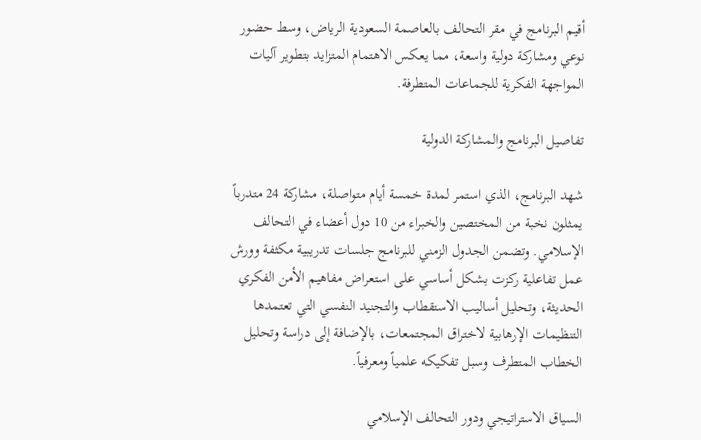أقيم البرنامج في مقر التحالف بالعاصمة السعودية الرياض، وسط حضور نوعي ومشاركة دولية واسعة، مما يعكس الاهتمام المتزايد بتطوير آليات المواجهة الفكرية للجماعات المتطرفة.

تفاصيل البرنامج والمشاركة الدولية

شهد البرنامج، الذي استمر لمدة خمسة أيام متواصلة، مشاركة 24 متدرباً يمثلون نخبة من المختصين والخبراء من 10 دول أعضاء في التحالف الإسلامي. وتضمن الجدول الزمني للبرنامج جلسات تدريبية مكثفة وورش عمل تفاعلية ركزت بشكل أساسي على استعراض مفاهيم الأمن الفكري الحديثة، وتحليل أساليب الاستقطاب والتجنيد النفسي التي تعتمدها التنظيمات الإرهابية لاختراق المجتمعات، بالإضافة إلى دراسة وتحليل الخطاب المتطرف وسبل تفكيكه علمياً ومعرفياً.

السياق الاستراتيجي ودور التحالف الإسلامي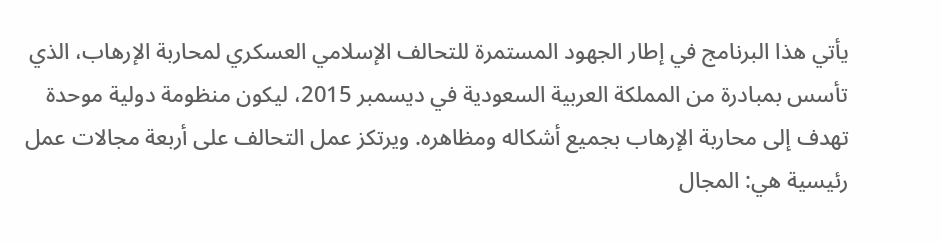يأتي هذا البرنامج في إطار الجهود المستمرة للتحالف الإسلامي العسكري لمحاربة الإرهاب، الذي تأسس بمبادرة من المملكة العربية السعودية في ديسمبر 2015، ليكون منظومة دولية موحدة تهدف إلى محاربة الإرهاب بجميع أشكاله ومظاهره. ويرتكز عمل التحالف على أربعة مجالات عمل رئيسية هي: المجال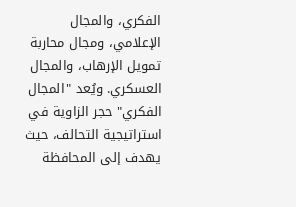الفكري، والمجال الإعلامي، ومجال محاربة تمويل الإرهاب، والمجال العسكري. ويُعد "المجال الفكري" حجر الزاوية في استراتيجية التحالف، حيث يهدف إلى المحافظة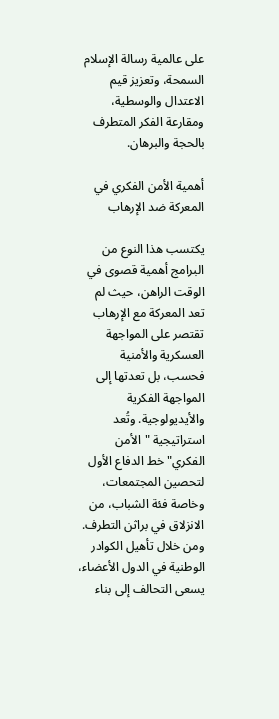على عالمية رسالة الإسلام السمحة، وتعزيز قيم الاعتدال والوسطية، ومقارعة الفكر المتطرف بالحجة والبرهان.

أهمية الأمن الفكري في المعركة ضد الإرهاب

يكتسب هذا النوع من البرامج أهمية قصوى في الوقت الراهن، حيث لم تعد المعركة مع الإرهاب تقتصر على المواجهة العسكرية والأمنية فحسب، بل تعدتها إلى المواجهة الفكرية والأيديولوجية. وتُعد استراتيجية "الأمن الفكري" خط الدفاع الأول لتحصين المجتمعات، وخاصة فئة الشباب، من الانزلاق في براثن التطرف. ومن خلال تأهيل الكوادر الوطنية في الدول الأعضاء، يسعى التحالف إلى بناء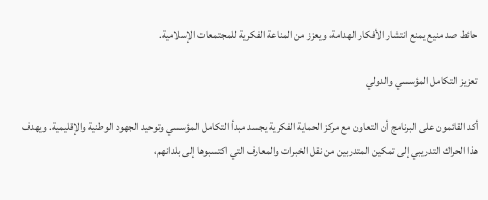حائط صد منيع يمنع انتشار الأفكار الهدامة، ويعزز من المناعة الفكرية للمجتمعات الإسلامية.

تعزيز التكامل المؤسسي والدولي

أكد القائمون على البرنامج أن التعاون مع مركز الحماية الفكرية يجسد مبدأ التكامل المؤسسي وتوحيد الجهود الوطنية والإقليمية. ويهدف هذا الحراك التدريبي إلى تمكين المتدربين من نقل الخبرات والمعارف التي اكتسبوها إلى بلدانهم،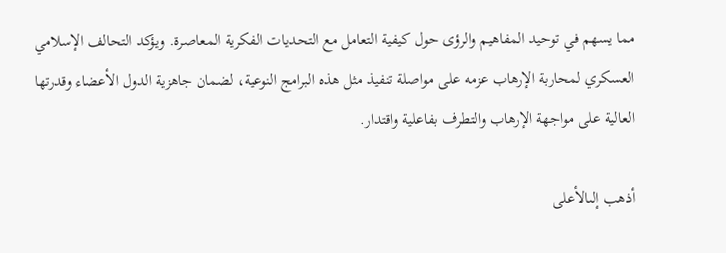مما يسهم في توحيد المفاهيم والرؤى حول كيفية التعامل مع التحديات الفكرية المعاصرة. ويؤكد التحالف الإسلامي العسكري لمحاربة الإرهاب عزمه على مواصلة تنفيذ مثل هذه البرامج النوعية، لضمان جاهزية الدول الأعضاء وقدرتها العالية على مواجهة الإرهاب والتطرف بفاعلية واقتدار.

أذهب إلىالأعلى